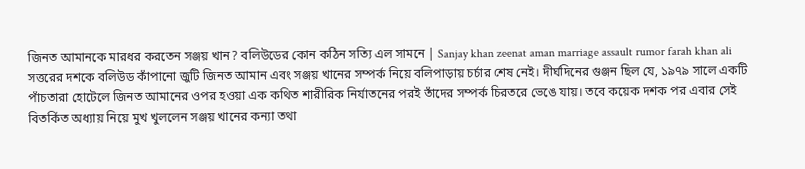জিনত আমানকে মারধর করতেন সঞ্জয় খান? বলিউডের কোন কঠিন সত্যি এল সামনে | Sanjay khan zeenat aman marriage assault rumor farah khan ali
সত্তরের দশকে বলিউড কাঁপানো জুটি জিনত আমান এবং সঞ্জয় খানের সম্পর্ক নিয়ে বলিপাড়ায় চর্চার শেষ নেই। দীর্ঘদিনের গুঞ্জন ছিল যে, ১৯৭৯ সালে একটি পাঁচতারা হোটেলে জিনত আমানের ওপর হওয়া এক কথিত শারীরিক নির্যাতনের পরই তাঁদের সম্পর্ক চিরতরে ভেঙে যায়। তবে কয়েক দশক পর এবার সেই বিতর্কিত অধ্যায় নিয়ে মুখ খুললেন সঞ্জয় খানের কন্যা তথা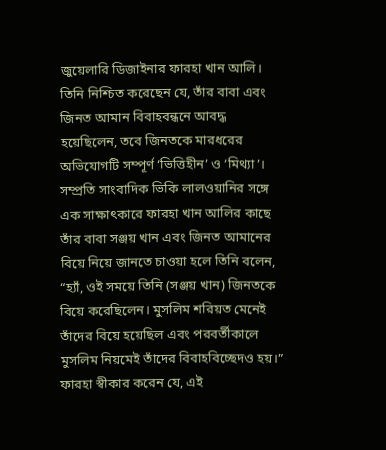জুয়েলারি ডিজাইনার ফারহা খান আলি। তিনি নিশ্চিত করেছেন যে, তাঁর বাবা এবং জিনত আমান বিবাহবন্ধনে আবদ্ধ হয়েছিলেন, তবে জিনতকে মারধরের অভিযোগটি সম্পূর্ণ ‘ভিত্তিহীন’ ও ‘মিথ্যা’।
সম্প্রতি সাংবাদিক ভিকি লালওয়ানির সঙ্গে এক সাক্ষাৎকারে ফারহা খান আলির কাছে তাঁর বাবা সঞ্জয় খান এবং জিনত আমানের বিয়ে নিয়ে জানতে চাওয়া হলে তিনি বলেন, “হ্যাঁ, ওই সময়ে তিনি (সঞ্জয় খান) জিনতকে বিয়ে করেছিলেন। মুসলিম শরিয়ত মেনেই তাঁদের বিয়ে হয়েছিল এবং পরবর্তীকালে মুসলিম নিয়মেই তাঁদের বিবাহবিচ্ছেদও হয়।”
ফারহা স্বীকার করেন যে, এই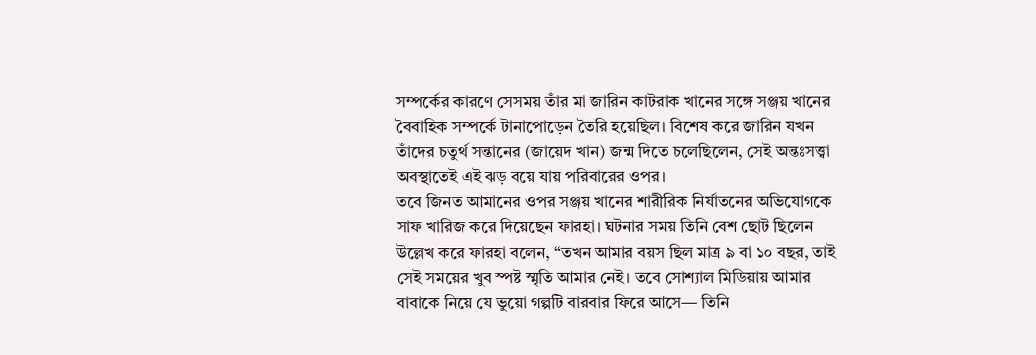সম্পর্কের কারণে সেসময় তাঁর মা জারিন কাটরাক খানের সঙ্গে সঞ্জয় খানের বৈবাহিক সম্পর্কে টানাপোড়েন তৈরি হয়েছিল। বিশেষ করে জারিন যখন তাঁদের চতুর্থ সন্তানের (জায়েদ খান) জন্ম দিতে চলেছিলেন, সেই অন্তঃসত্ত্বা অবস্থাতেই এই ঝড় বয়ে যায় পরিবারের ওপর।
তবে জিনত আমানের ওপর সঞ্জয় খানের শারীরিক নির্যাতনের অভিযোগকে সাফ খারিজ করে দিয়েছেন ফারহা। ঘটনার সময় তিনি বেশ ছোট ছিলেন উল্লেখ করে ফারহা বলেন, “তখন আমার বয়স ছিল মাত্র ৯ বা ১০ বছর, তাই সেই সময়ের খুব স্পষ্ট স্মৃতি আমার নেই। তবে সোশ্যাল মিডিয়ায় আমার বাবাকে নিয়ে যে ভুয়ো গল্পটি বারবার ফিরে আসে— তিনি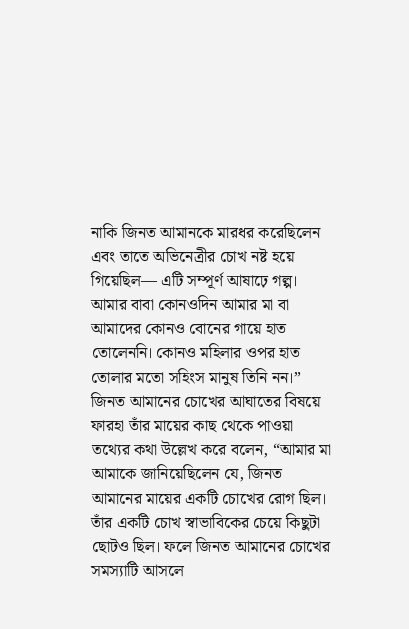নাকি জিনত আমানকে মারধর করেছিলেন এবং তাতে অভিনেত্রীর চোখ নষ্ট হয়ে গিয়েছিল— এটি সম্পূর্ণ আষাঢ়ে গল্প। আমার বাবা কোনওদিন আমার মা বা আমাদের কোনও বোনের গায়ে হাত তোলেননি। কোনও মহিলার ওপর হাত তোলার মতো সহিংস মানুষ তিনি নন।”
জিনত আমানের চোখের আঘাতের বিষয়ে ফারহা তাঁর মায়ের কাছ থেকে পাওয়া তথ্যের কথা উল্লেখ করে বলেন, “আমার মা আমাকে জানিয়েছিলেন যে, জিনত আমানের মায়ের একটি চোখের রোগ ছিল। তাঁর একটি চোখ স্বাভাবিকের চেয়ে কিছুটা ছোটও ছিল। ফলে জিনত আমানের চোখের সমস্যাটি আসলে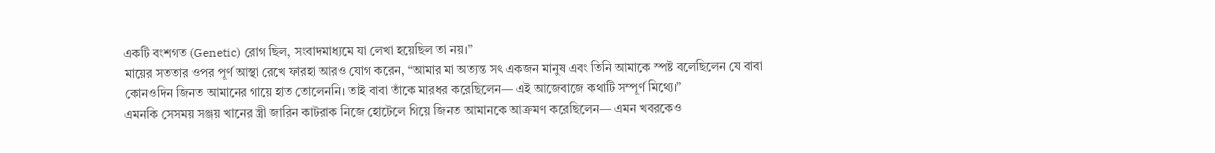একটি বংশগত (Genetic) রোগ ছিল, সংবাদমাধ্যমে যা লেখা হয়েছিল তা নয়।”
মায়ের সততার ওপর পূর্ণ আস্থা রেখে ফারহা আরও যোগ করেন, “আমার মা অত্যন্ত সৎ একজন মানুষ এবং তিনি আমাকে স্পষ্ট বলেছিলেন যে বাবা কোনওদিন জিনত আমানের গায়ে হাত তোলেননি। তাই বাবা তাঁকে মারধর করেছিলেন— এই আজেবাজে কথাটি সম্পূর্ণ মিথ্যে।”
এমনকি সেসময় সঞ্জয় খানের স্ত্রী জারিন কাটরাক নিজে হোটেলে গিয়ে জিনত আমানকে আক্রমণ করেছিলেন— এমন খবরকেও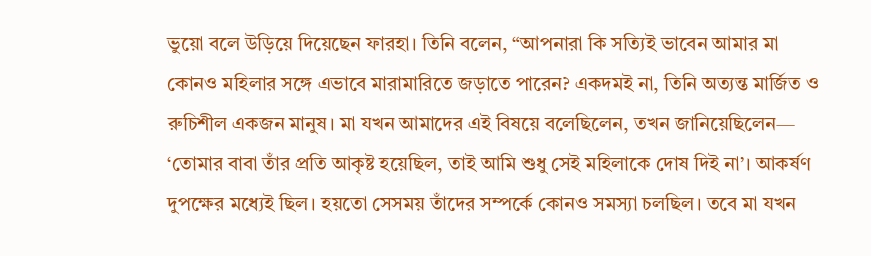ভুয়ো বলে উড়িয়ে দিয়েছেন ফারহা। তিনি বলেন, “আপনারা কি সত্যিই ভাবেন আমার মা কোনও মহিলার সঙ্গে এভাবে মারামারিতে জড়াতে পারেন? একদমই না, তিনি অত্যন্ত মার্জিত ও রুচিশীল একজন মানুষ। মা যখন আমাদের এই বিষয়ে বলেছিলেন, তখন জানিয়েছিলেন— ‘তোমার বাবা তাঁর প্রতি আকৃষ্ট হয়েছিল, তাই আমি শুধু সেই মহিলাকে দোষ দিই না’। আকর্ষণ দুপক্ষের মধ্যেই ছিল। হয়তো সেসময় তাঁদের সম্পর্কে কোনও সমস্যা চলছিল। তবে মা যখন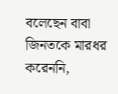বলেছেন বাবা জিনতকে মারধর করেননি,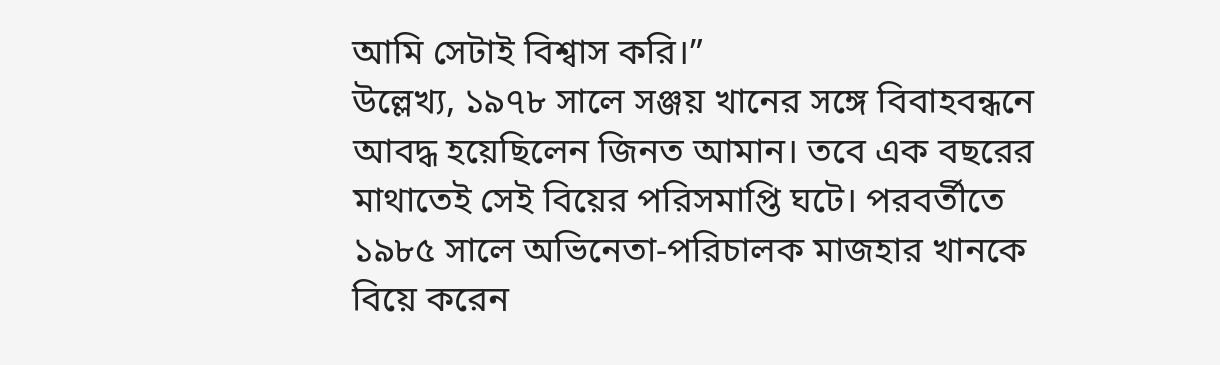আমি সেটাই বিশ্বাস করি।”
উল্লেখ্য, ১৯৭৮ সালে সঞ্জয় খানের সঙ্গে বিবাহবন্ধনে আবদ্ধ হয়েছিলেন জিনত আমান। তবে এক বছরের মাথাতেই সেই বিয়ের পরিসমাপ্তি ঘটে। পরবর্তীতে ১৯৮৫ সালে অভিনেতা-পরিচালক মাজহার খানকে বিয়ে করেন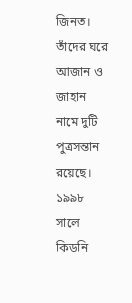জিনত। তাঁদের ঘরে আজান ও জাহান নামে দুটি পুত্রসন্তান রয়েছে। ১৯৯৮ সালে কিডনি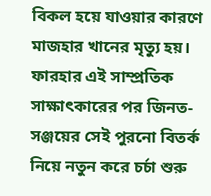বিকল হয়ে যাওয়ার কারণে মাজহার খানের মৃত্যু হয়। ফারহার এই সাম্প্রতিক সাক্ষাৎকারের পর জিনত-সঞ্জয়ের সেই পুরনো বিতর্ক নিয়ে নতুন করে চর্চা শুরু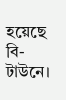হয়েছে বি-টাউনে।